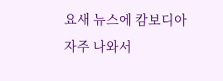요새 뉴스에 캄보디아 자주 나와서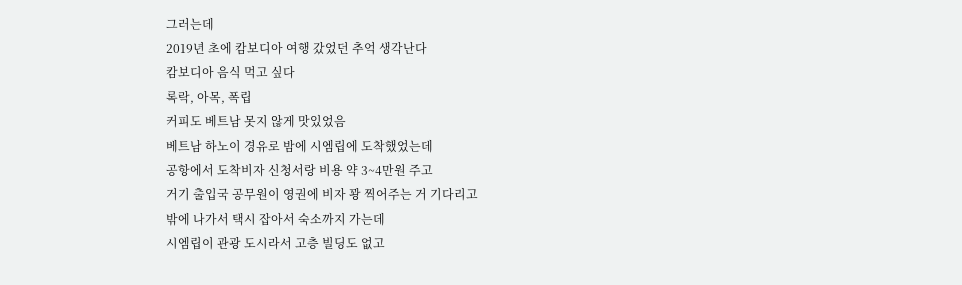그러는데
2019년 초에 캄보디아 여행 갔었던 추억 생각난다
캄보디아 음식 먹고 싶다
록락, 아목, 폭립
커피도 베트남 못지 않게 맛있었음
베트남 하노이 경유로 밤에 시엠립에 도착했었는데
공항에서 도착비자 신청서랑 비용 약 3~4만원 주고
거기 출입국 공무원이 영권에 비자 꽝 찍어주는 거 기다리고
밖에 나가서 택시 잡아서 숙소까지 가는데
시엠립이 관광 도시라서 고층 빌딩도 없고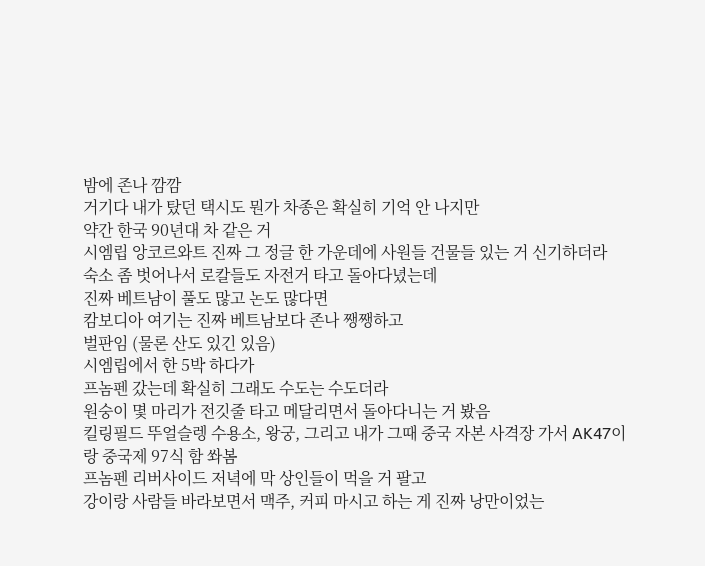밤에 존나 깜깜
거기다 내가 탔던 택시도 뭔가 차종은 확실히 기억 안 나지만
약간 한국 90년대 차 같은 거
시엠립 앙코르와트 진짜 그 정글 한 가운데에 사원들 건물들 있는 거 신기하더라
숙소 좀 벗어나서 로칼들도 자전거 타고 돌아다녔는데
진짜 베트남이 풀도 많고 논도 많다면
캄보디아 여기는 진짜 베트남보다 존나 쨍쨍하고
벌판임 (물론 산도 있긴 있음)
시엠립에서 한 5박 하다가
프놈펜 갔는데 확실히 그래도 수도는 수도더라
원숭이 몇 마리가 전깃줄 타고 메달리면서 돌아다니는 거 봤음
킬링필드 뚜얼슬렝 수용소, 왕궁, 그리고 내가 그때 중국 자본 사격장 가서 AK47이랑 중국제 97식 함 쏴봄
프놈펜 리버사이드 저녁에 막 상인들이 먹을 거 팔고
강이랑 사람들 바라보면서 맥주, 커피 마시고 하는 게 진짜 낭만이었는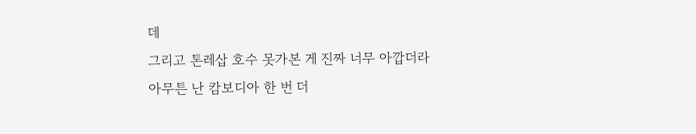데
그리고 톤레삽 호수 못가본 게 진짜 너무 아깝더라
아무튼 난 캄보디아 한 번 더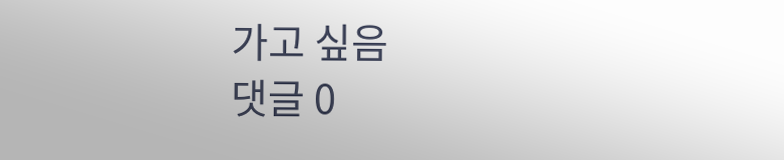가고 싶음
댓글 0